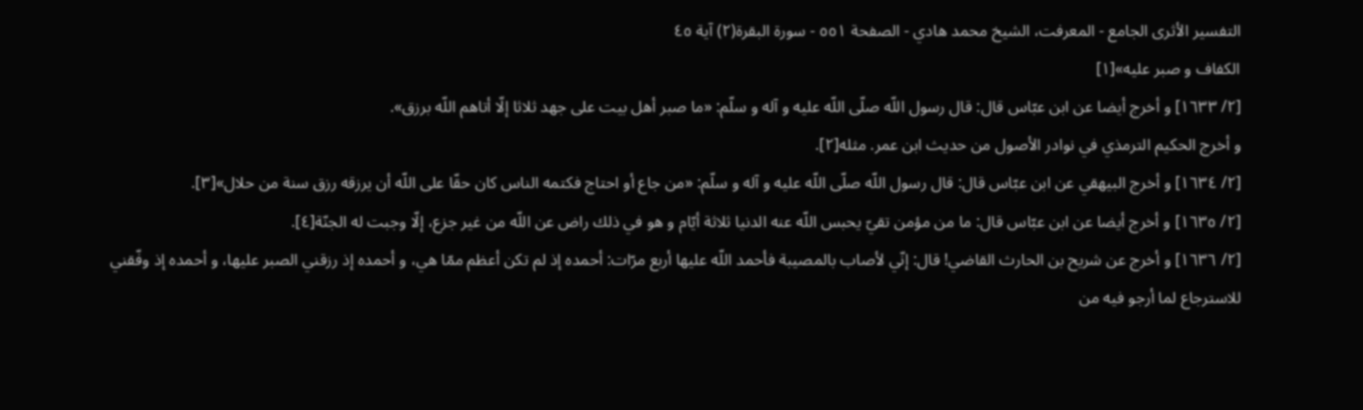التفسير الأثرى الجامع - المعرفت، الشيخ محمد هادي - الصفحة ٥٥١ - سورة البقرة(٢) آية ٤٥
الكفاف و صبر عليه»[١]
[٢/ ١٦٣٣] و أخرج أيضا عن ابن عبّاس قال: قال رسول اللّه صلّى اللّه عليه و آله و سلّم: «ما صبر أهل بيت على جهد ثلاثا إلّا أتاهم اللّه برزق».
و أخرج الحكيم الترمذي في نوادر الأصول من حديث ابن عمر. مثله[٢].
[٢/ ١٦٣٤] و أخرج البيهقي عن ابن عبّاس قال: قال رسول اللّه صلّى اللّه عليه و آله و سلّم: «من جاع أو احتاج فكتمه الناس كان حقّا على اللّه أن يرزقه رزق سنة من حلال»[٣].
[٢/ ١٦٣٥] و أخرج أيضا عن ابن عبّاس قال: ما من مؤمن تقيّ يحبس اللّه عنه الدنيا ثلاثة أيّام و هو في ذلك راض عن اللّه من غير جزع، إلّا وجبت له الجنّة[٤].
[٢/ ١٦٣٦] و أخرج عن شريح بن الحارث القاضي! قال: إنّي لأصاب بالمصيبة فأحمد اللّه عليها أربع مرّات: أحمده إذ لم تكن أعظم ممّا هي، و أحمده إذ رزقني الصبر عليها، و أحمده إذ وفّقني للاسترجاع لما أرجو فيه من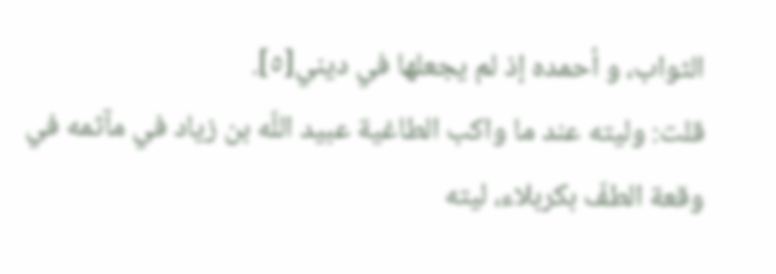الثواب، و أحمده إذ لم يجعلها في ديني[٥].
قلت: وليته عند ما واكب الطاغية عبيد اللّه بن زياد في مآثمه في وقعة الطفّ بكربلاء، ليته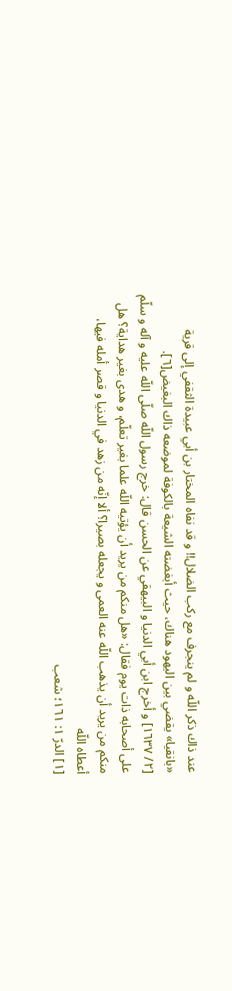عند ذاك ذكر اللّه و لم ينجرف مع ركب الضلال!! و قد نفاه المختار بن أبي عبيدة الثقفي إلى قرية «بانقيا» يقضي بين اليهود هناك، حيث أبغضته الشيعة بالكوفة لموضعه ذاك البغيض[٦].
[٢/ ١٦٣٧] و أخرج ابن أبي الدنيا و البيهقي عن الحسن قال: خرج رسول اللّه صلّى اللّه عليه و آله و سلّم على أصحابه ذات يوم فقال: «هل منكم من يريد أن يؤتيه اللّه علما بغير تعلّم، و هدى بغير هداية؟ هل منكم من يريد أن يذهب اللّه عنه العمى و يجعله بصيرا؟ ألا إنّه من زهد في الدنيا و قصر أمله فيها، أعطاه اللّه
[١] الدرّ ١: ١٦١؛ شعب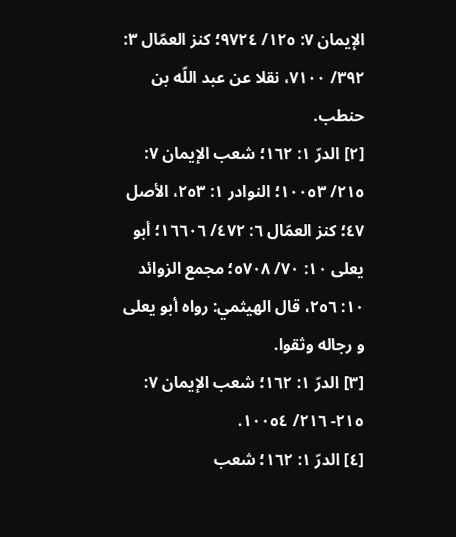الإيمان ٧: ١٢٥/ ٩٧٢٤؛ كنز العمّال ٣: ٣٩٢/ ٧١٠٠، نقلا عن عبد اللّه بن حنطب.
[٢] الدرّ ١: ١٦٢؛ شعب الإيمان ٧: ٢١٥/ ١٠٠٥٣؛ النوادر ١: ٢٥٣، الأصل ٤٧؛ كنز العمّال ٦: ٤٧٢/ ١٦٦٠٦؛ أبو يعلى ١٠: ٧٠/ ٥٧٠٨؛ مجمع الزوائد ١٠: ٢٥٦، قال الهيثمي: رواه أبو يعلى و رجاله وثقوا.
[٣] الدرّ ١: ١٦٢؛ شعب الإيمان ٧: ٢١٥- ٢١٦/ ١٠٠٥٤.
[٤] الدرّ ١: ١٦٢؛ شعب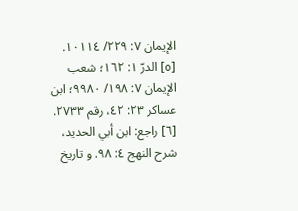الإيمان ٧: ٢٢٩/ ١٠١١٤.
[٥] الدرّ ١: ١٦٢؛ شعب الإيمان ٧: ١٩٨/ ٩٩٨٠؛ ابن عساكر ٢٣: ٤٢، رقم ٢٧٣٣.
[٦] راجع: ابن أبي الحديد، شرح النهج ٤: ٩٨. و تاريخ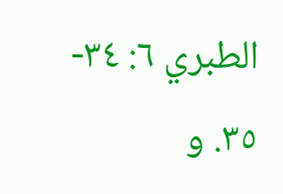الطبري ٦: ٣٤- ٣٥. و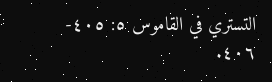التستري في القاموس ٥: ٤٠٥- ٤٠٦.